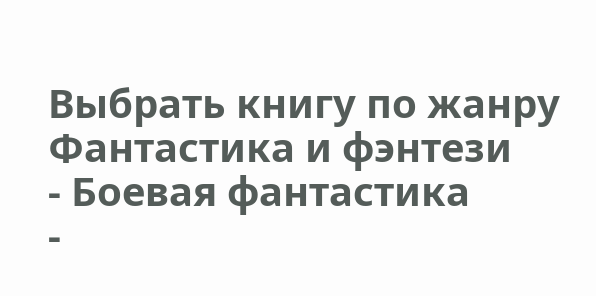Выбрать книгу по жанру
Фантастика и фэнтези
- Боевая фантастика
-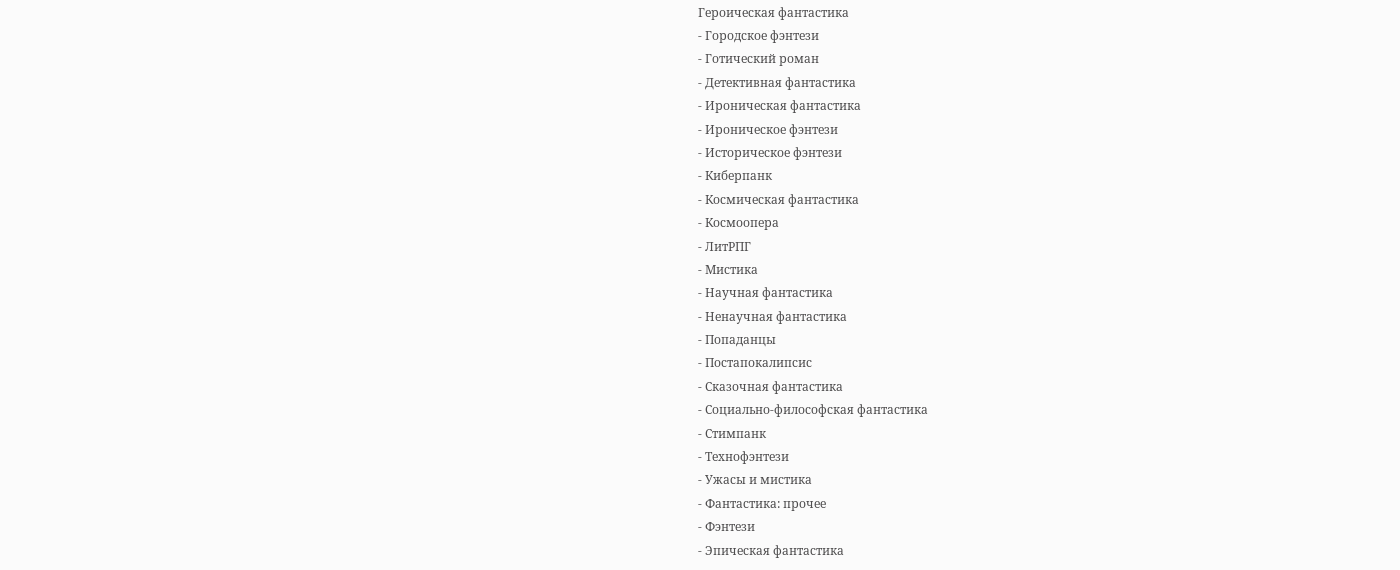Героическая фантастика
- Городское фэнтези
- Готический роман
- Детективная фантастика
- Ироническая фантастика
- Ироническое фэнтези
- Историческое фэнтези
- Киберпанк
- Космическая фантастика
- Космоопера
- ЛитРПГ
- Мистика
- Научная фантастика
- Ненаучная фантастика
- Попаданцы
- Постапокалипсис
- Сказочная фантастика
- Социально-философская фантастика
- Стимпанк
- Технофэнтези
- Ужасы и мистика
- Фантастика: прочее
- Фэнтези
- Эпическая фантастика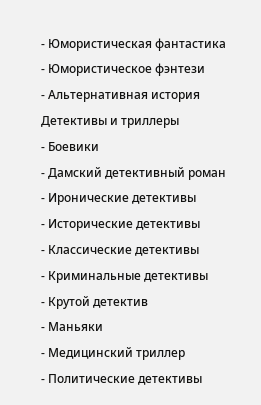- Юмористическая фантастика
- Юмористическое фэнтези
- Альтернативная история
Детективы и триллеры
- Боевики
- Дамский детективный роман
- Иронические детективы
- Исторические детективы
- Классические детективы
- Криминальные детективы
- Крутой детектив
- Маньяки
- Медицинский триллер
- Политические детективы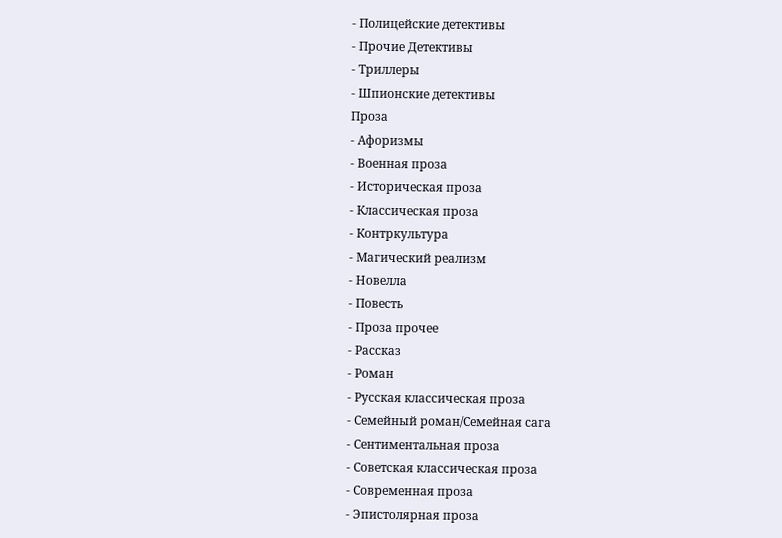- Полицейские детективы
- Прочие Детективы
- Триллеры
- Шпионские детективы
Проза
- Афоризмы
- Военная проза
- Историческая проза
- Классическая проза
- Контркультура
- Магический реализм
- Новелла
- Повесть
- Проза прочее
- Рассказ
- Роман
- Русская классическая проза
- Семейный роман/Семейная сага
- Сентиментальная проза
- Советская классическая проза
- Современная проза
- Эпистолярная проза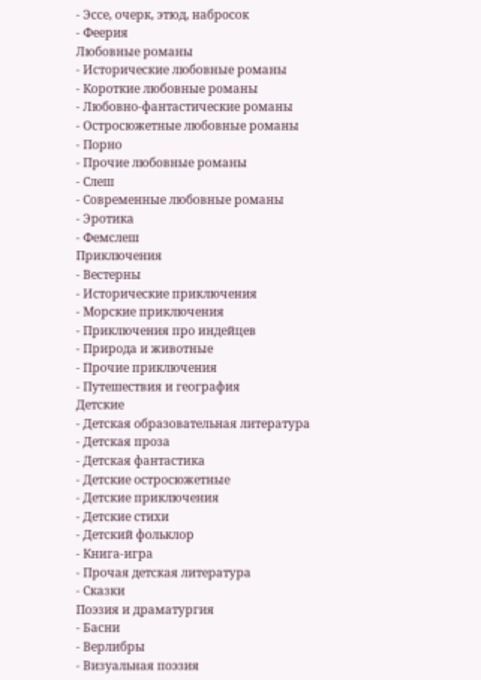- Эссе, очерк, этюд, набросок
- Феерия
Любовные романы
- Исторические любовные романы
- Короткие любовные романы
- Любовно-фантастические романы
- Остросюжетные любовные романы
- Порно
- Прочие любовные романы
- Слеш
- Современные любовные романы
- Эротика
- Фемслеш
Приключения
- Вестерны
- Исторические приключения
- Морские приключения
- Приключения про индейцев
- Природа и животные
- Прочие приключения
- Путешествия и география
Детские
- Детская образовательная литература
- Детская проза
- Детская фантастика
- Детские остросюжетные
- Детские приключения
- Детские стихи
- Детский фольклор
- Книга-игра
- Прочая детская литература
- Сказки
Поэзия и драматургия
- Басни
- Верлибры
- Визуальная поэзия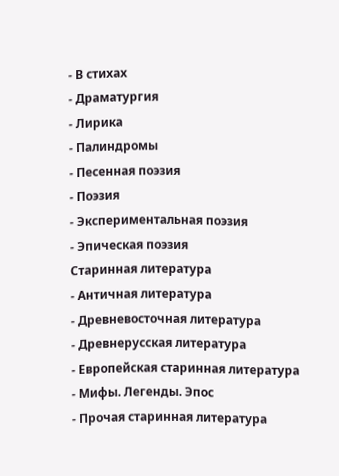- В стихах
- Драматургия
- Лирика
- Палиндромы
- Песенная поэзия
- Поэзия
- Экспериментальная поэзия
- Эпическая поэзия
Старинная литература
- Античная литература
- Древневосточная литература
- Древнерусская литература
- Европейская старинная литература
- Мифы. Легенды. Эпос
- Прочая старинная литература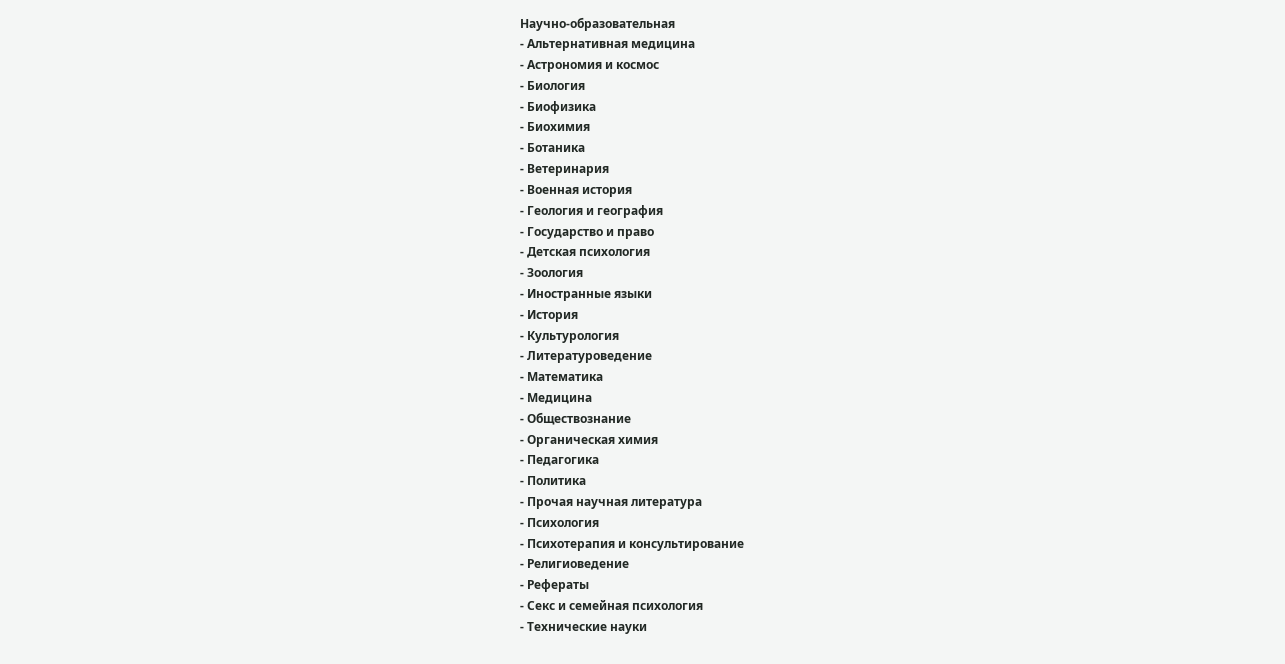Научно-образовательная
- Альтернативная медицина
- Астрономия и космос
- Биология
- Биофизика
- Биохимия
- Ботаника
- Ветеринария
- Военная история
- Геология и география
- Государство и право
- Детская психология
- Зоология
- Иностранные языки
- История
- Культурология
- Литературоведение
- Математика
- Медицина
- Обществознание
- Органическая химия
- Педагогика
- Политика
- Прочая научная литература
- Психология
- Психотерапия и консультирование
- Религиоведение
- Рефераты
- Секс и семейная психология
- Технические науки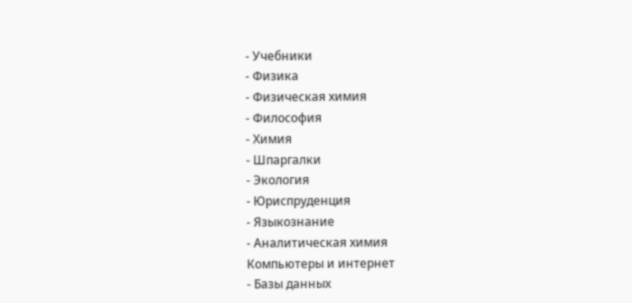- Учебники
- Физика
- Физическая химия
- Философия
- Химия
- Шпаргалки
- Экология
- Юриспруденция
- Языкознание
- Аналитическая химия
Компьютеры и интернет
- Базы данных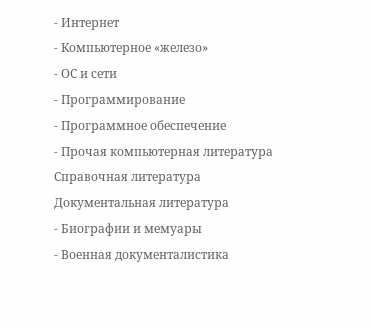- Интернет
- Компьютерное «железо»
- ОС и сети
- Программирование
- Программное обеспечение
- Прочая компьютерная литература
Справочная литература
Документальная литература
- Биографии и мемуары
- Военная документалистика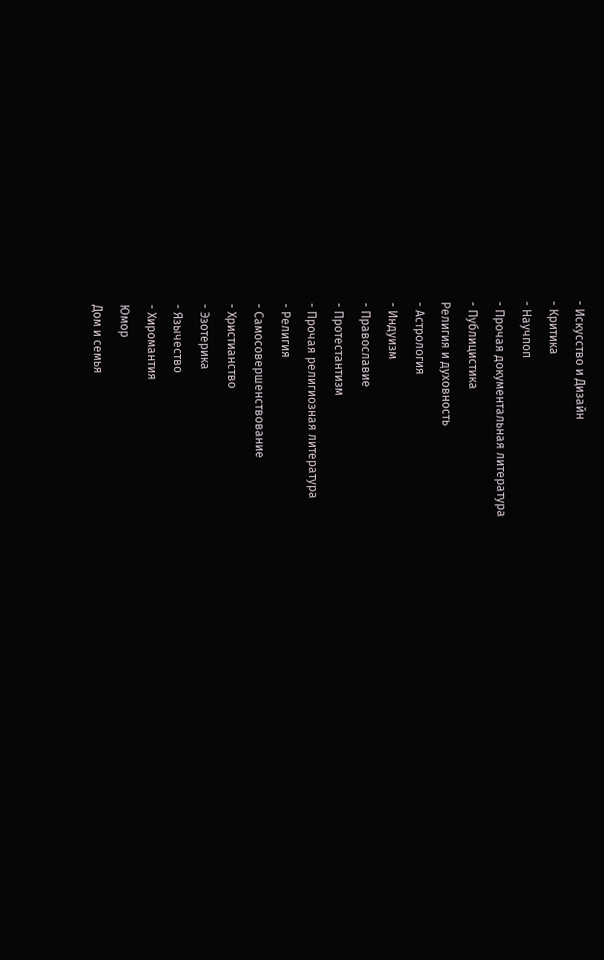- Искусство и Дизайн
- Критика
- Научпоп
- Прочая документальная литература
- Публицистика
Религия и духовность
- Астрология
- Индуизм
- Православие
- Протестантизм
- Прочая религиозная литература
- Религия
- Самосовершенствование
- Христианство
- Эзотерика
- Язычество
- Хиромантия
Юмор
Дом и семья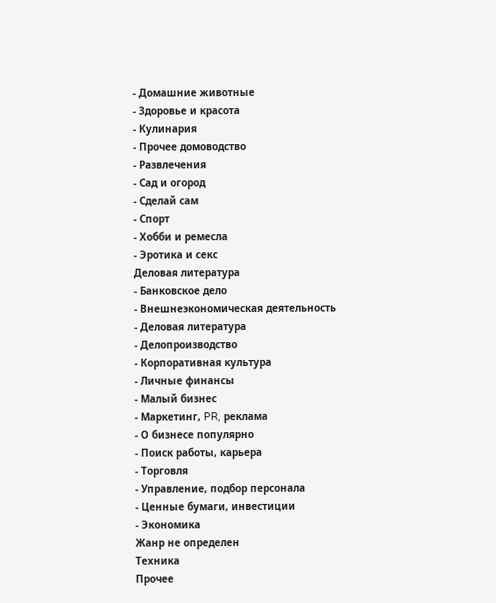- Домашние животные
- Здоровье и красота
- Кулинария
- Прочее домоводство
- Развлечения
- Сад и огород
- Сделай сам
- Спорт
- Хобби и ремесла
- Эротика и секс
Деловая литература
- Банковское дело
- Внешнеэкономическая деятельность
- Деловая литература
- Делопроизводство
- Корпоративная культура
- Личные финансы
- Малый бизнес
- Маркетинг, PR, реклама
- О бизнесе популярно
- Поиск работы, карьера
- Торговля
- Управление, подбор персонала
- Ценные бумаги, инвестиции
- Экономика
Жанр не определен
Техника
Прочее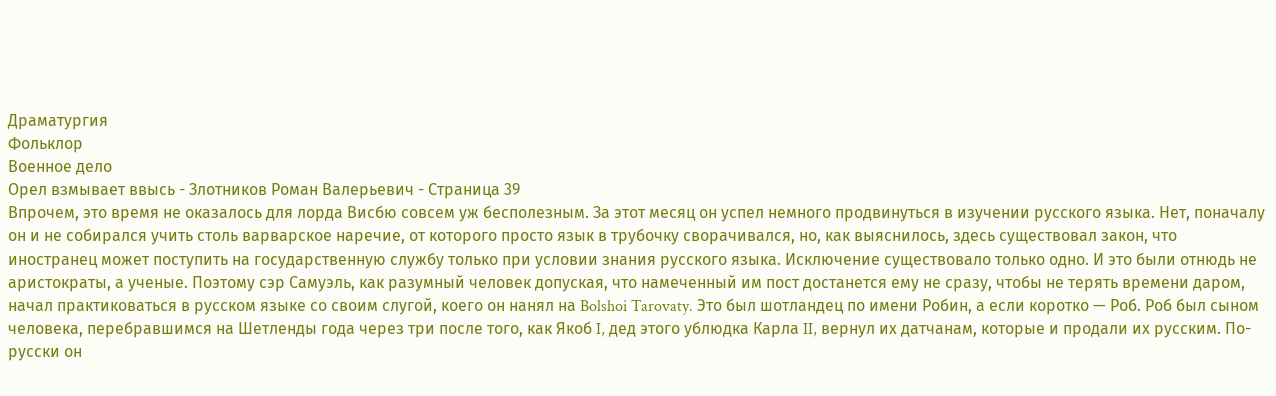Драматургия
Фольклор
Военное дело
Орел взмывает ввысь - Злотников Роман Валерьевич - Страница 39
Впрочем, это время не оказалось для лорда Висбю совсем уж бесполезным. За этот месяц он успел немного продвинуться в изучении русского языка. Нет, поначалу он и не собирался учить столь варварское наречие, от которого просто язык в трубочку сворачивался, но, как выяснилось, здесь существовал закон, что иностранец может поступить на государственную службу только при условии знания русского языка. Исключение существовало только одно. И это были отнюдь не аристократы, а ученые. Поэтому сэр Самуэль, как разумный человек допуская, что намеченный им пост достанется ему не сразу, чтобы не терять времени даром, начал практиковаться в русском языке со своим слугой, коего он нанял на Bolshoi Tarovaty. Это был шотландец по имени Робин, а если коротко — Роб. Роб был сыном человека, перебравшимся на Шетленды года через три после того, как Якоб I, дед этого ублюдка Карла II, вернул их датчанам, которые и продали их русским. По-русски он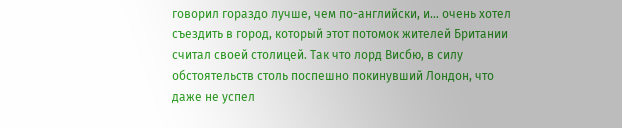говорил гораздо лучше, чем по-английски, и… очень хотел съездить в город, который этот потомок жителей Британии считал своей столицей. Так что лорд Висбю, в силу обстоятельств столь поспешно покинувший Лондон, что даже не успел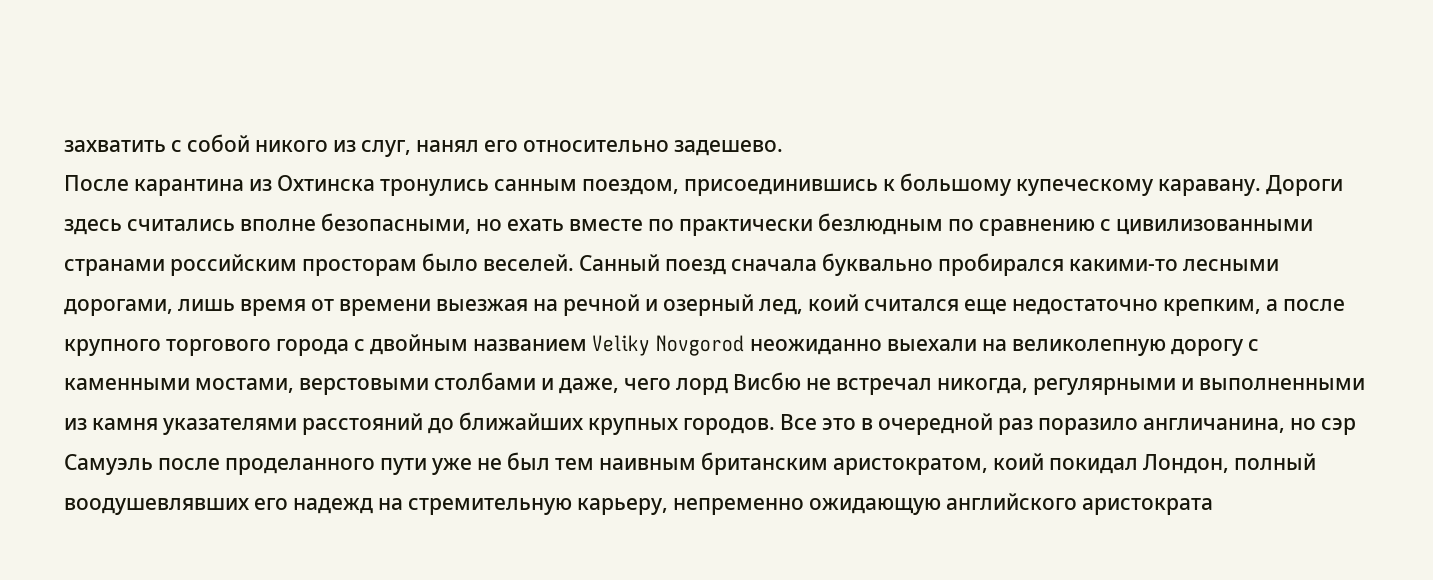захватить с собой никого из слуг, нанял его относительно задешево.
После карантина из Охтинска тронулись санным поездом, присоединившись к большому купеческому каравану. Дороги здесь считались вполне безопасными, но ехать вместе по практически безлюдным по сравнению с цивилизованными странами российским просторам было веселей. Санный поезд сначала буквально пробирался какими-то лесными дорогами, лишь время от времени выезжая на речной и озерный лед, коий считался еще недостаточно крепким, а после крупного торгового города с двойным названием Veliky Novgorod неожиданно выехали на великолепную дорогу с каменными мостами, верстовыми столбами и даже, чего лорд Висбю не встречал никогда, регулярными и выполненными из камня указателями расстояний до ближайших крупных городов. Все это в очередной раз поразило англичанина, но сэр Самуэль после проделанного пути уже не был тем наивным британским аристократом, коий покидал Лондон, полный воодушевлявших его надежд на стремительную карьеру, непременно ожидающую английского аристократа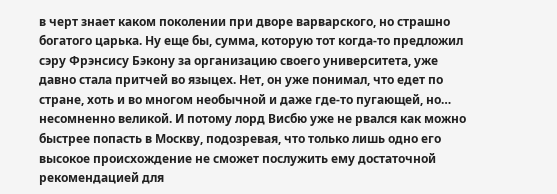в черт знает каком поколении при дворе варварского, но страшно богатого царька. Ну еще бы, сумма, которую тот когда-то предложил сэру Фрэнсису Бэкону за организацию своего университета, уже давно стала притчей во языцех. Нет, он уже понимал, что едет по стране, хоть и во многом необычной и даже где-то пугающей, но… несомненно великой. И потому лорд Висбю уже не рвался как можно быстрее попасть в Москву, подозревая, что только лишь одно его высокое происхождение не сможет послужить ему достаточной рекомендацией для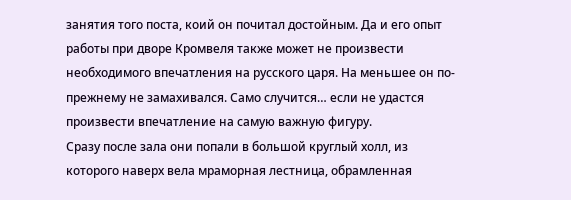занятия того поста, коий он почитал достойным. Да и его опыт работы при дворе Кромвеля также может не произвести необходимого впечатления на русского царя. На меньшее он по-прежнему не замахивался. Само случится… если не удастся произвести впечатление на самую важную фигуру.
Сразу после зала они попали в большой круглый холл, из которого наверх вела мраморная лестница, обрамленная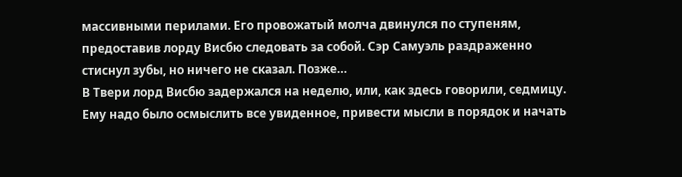массивными перилами. Его провожатый молча двинулся по ступеням, предоставив лорду Висбю следовать за собой. Сэр Самуэль раздраженно стиснул зубы, но ничего не сказал. Позже…
В Твери лорд Висбю задержался на неделю, или, как здесь говорили, седмицу. Ему надо было осмыслить все увиденное, привести мысли в порядок и начать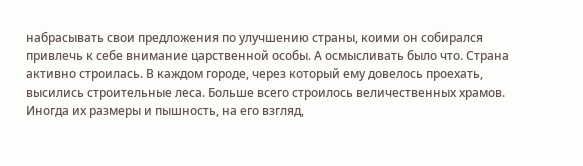набрасывать свои предложения по улучшению страны, коими он собирался привлечь к себе внимание царственной особы. А осмысливать было что. Страна активно строилась. В каждом городе, через который ему довелось проехать, высились строительные леса. Больше всего строилось величественных храмов. Иногда их размеры и пышность, на его взгляд,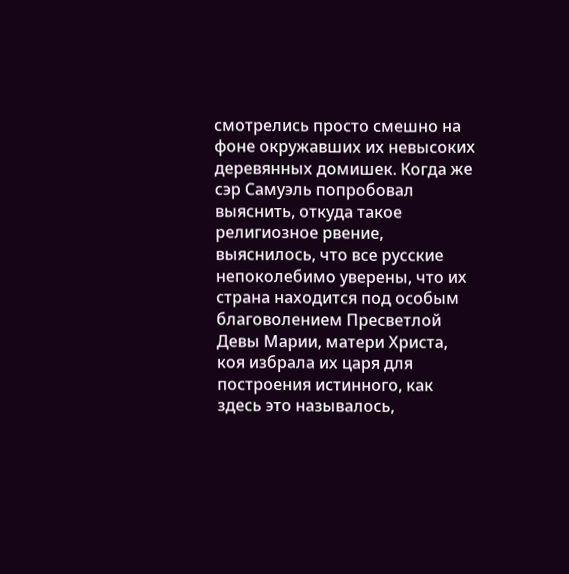смотрелись просто смешно на фоне окружавших их невысоких деревянных домишек. Когда же сэр Самуэль попробовал выяснить, откуда такое религиозное рвение, выяснилось, что все русские непоколебимо уверены, что их страна находится под особым благоволением Пресветлой Девы Марии, матери Христа, коя избрала их царя для построения истинного, как здесь это называлось,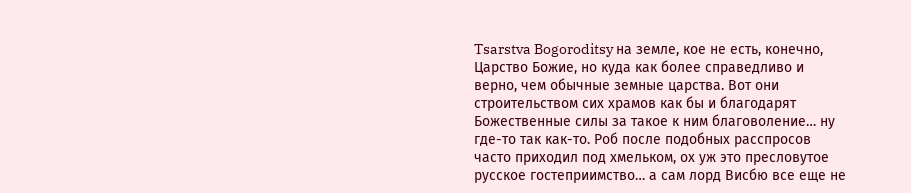Tsarstva Bogoroditsy на земле, кое не есть, конечно, Царство Божие, но куда как более справедливо и верно, чем обычные земные царства. Вот они строительством сих храмов как бы и благодарят Божественные силы за такое к ним благоволение… ну где-то так как-то. Роб после подобных расспросов часто приходил под хмельком, ох уж это пресловутое русское гостеприимство… а сам лорд Висбю все еще не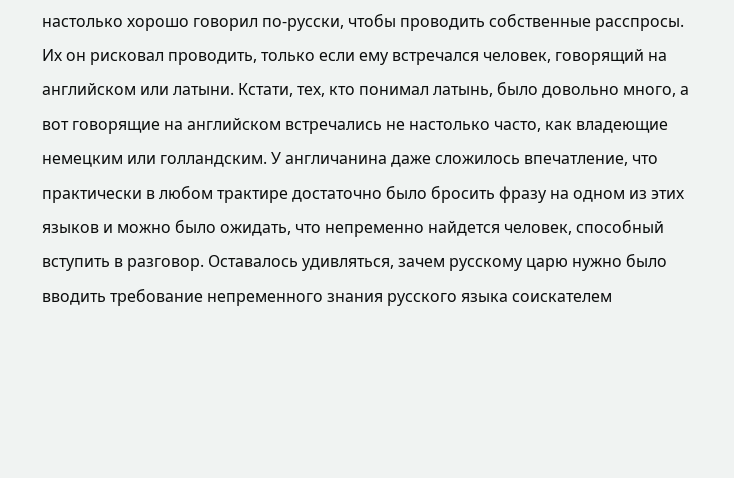настолько хорошо говорил по-русски, чтобы проводить собственные расспросы. Их он рисковал проводить, только если ему встречался человек, говорящий на английском или латыни. Кстати, тех, кто понимал латынь, было довольно много, а вот говорящие на английском встречались не настолько часто, как владеющие немецким или голландским. У англичанина даже сложилось впечатление, что практически в любом трактире достаточно было бросить фразу на одном из этих языков и можно было ожидать, что непременно найдется человек, способный вступить в разговор. Оставалось удивляться, зачем русскому царю нужно было вводить требование непременного знания русского языка соискателем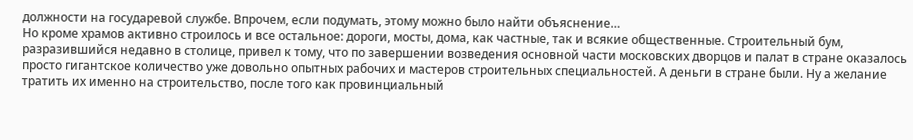должности на государевой службе. Впрочем, если подумать, этому можно было найти объяснение…
Но кроме храмов активно строилось и все остальное: дороги, мосты, дома, как частные, так и всякие общественные. Строительный бум, разразившийся недавно в столице, привел к тому, что по завершении возведения основной части московских дворцов и палат в стране оказалось просто гигантское количество уже довольно опытных рабочих и мастеров строительных специальностей. А деньги в стране были. Ну а желание тратить их именно на строительство, после того как провинциальный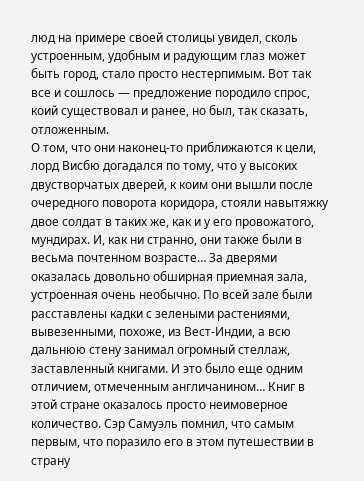люд на примере своей столицы увидел, сколь устроенным, удобным и радующим глаз может быть город, стало просто нестерпимым. Вот так все и сошлось — предложение породило спрос, коий существовал и ранее, но был, так сказать, отложенным.
О том, что они наконец-то приближаются к цели, лорд Висбю догадался по тому, что у высоких двустворчатых дверей, к коим они вышли после очередного поворота коридора, стояли навытяжку двое солдат в таких же, как и у его провожатого, мундирах. И, как ни странно, они также были в весьма почтенном возрасте… За дверями оказалась довольно обширная приемная зала, устроенная очень необычно. По всей зале были расставлены кадки с зелеными растениями, вывезенными, похоже, из Вест-Индии, а всю дальнюю стену занимал огромный стеллаж, заставленный книгами. И это было еще одним отличием, отмеченным англичанином… Книг в этой стране оказалось просто неимоверное количество. Сэр Самуэль помнил, что самым первым, что поразило его в этом путешествии в страну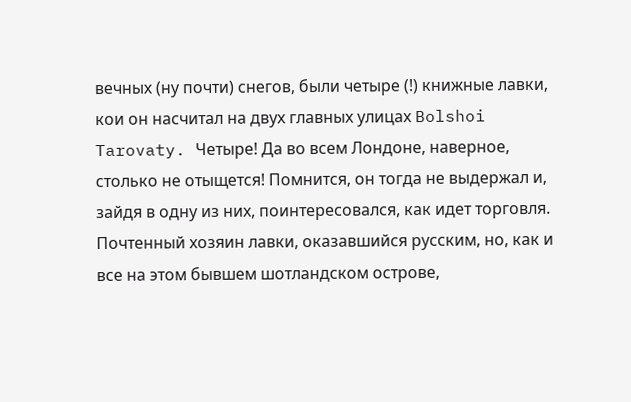вечных (ну почти) снегов, были четыре (!) книжные лавки, кои он насчитал на двух главных улицах Bolshoi Tarovaty. Четыре! Да во всем Лондоне, наверное, столько не отыщется! Помнится, он тогда не выдержал и, зайдя в одну из них, поинтересовался, как идет торговля. Почтенный хозяин лавки, оказавшийся русским, но, как и все на этом бывшем шотландском острове,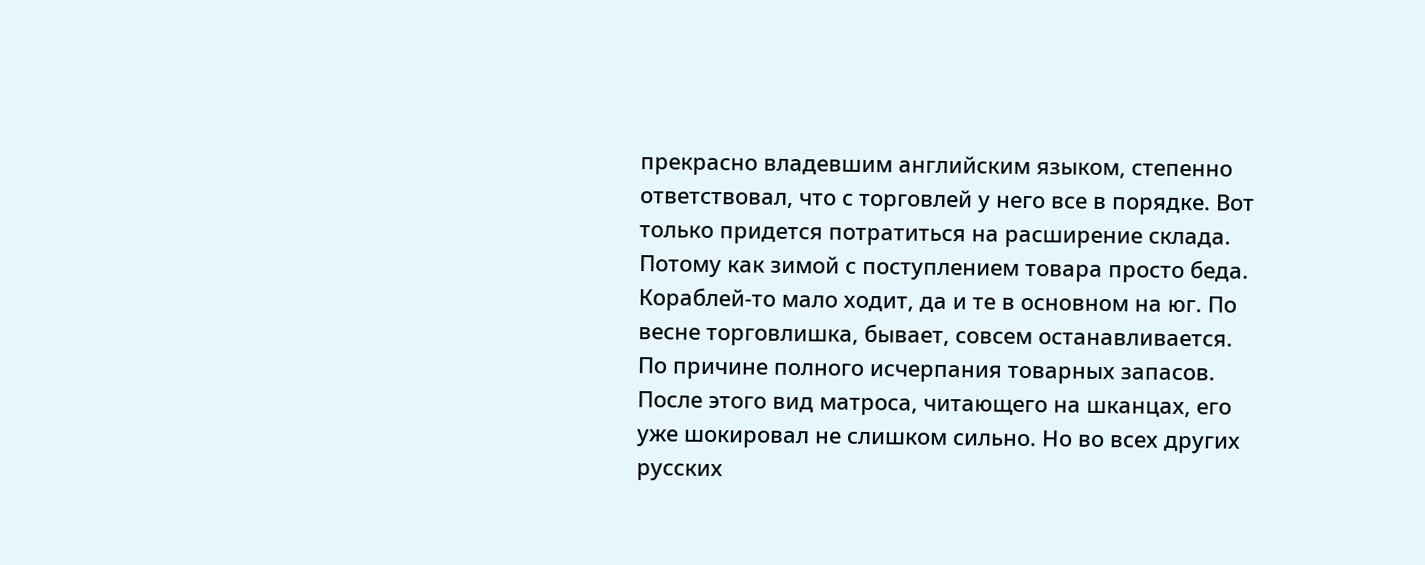прекрасно владевшим английским языком, степенно ответствовал, что с торговлей у него все в порядке. Вот только придется потратиться на расширение склада. Потому как зимой с поступлением товара просто беда. Кораблей-то мало ходит, да и те в основном на юг. По весне торговлишка, бывает, совсем останавливается. По причине полного исчерпания товарных запасов.
После этого вид матроса, читающего на шканцах, его уже шокировал не слишком сильно. Но во всех других русских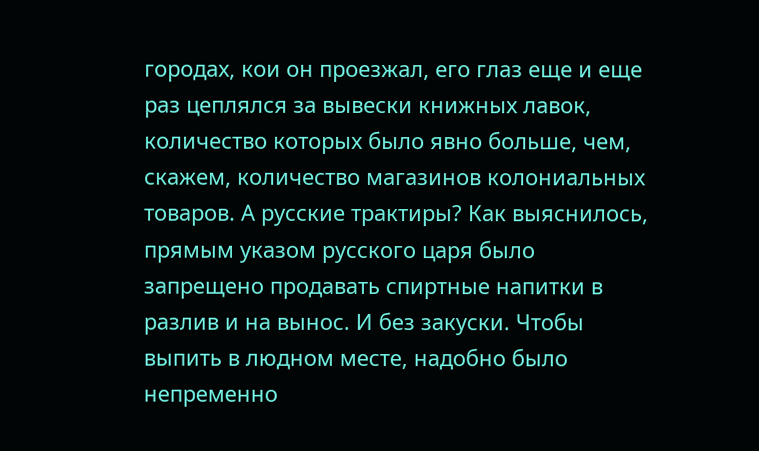городах, кои он проезжал, его глаз еще и еще раз цеплялся за вывески книжных лавок, количество которых было явно больше, чем, скажем, количество магазинов колониальных товаров. А русские трактиры? Как выяснилось, прямым указом русского царя было запрещено продавать спиртные напитки в разлив и на вынос. И без закуски. Чтобы выпить в людном месте, надобно было непременно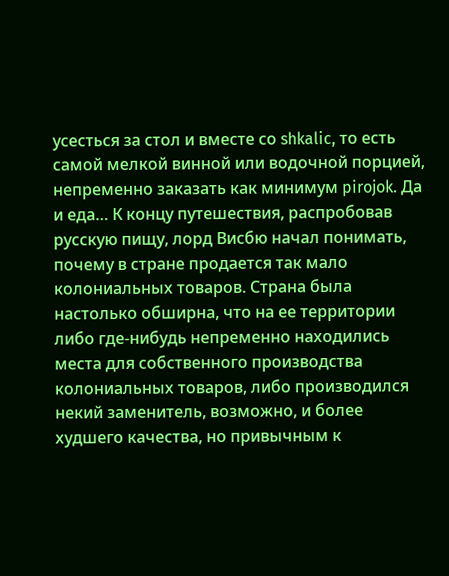усесться за стол и вместе со shkalic, то есть самой мелкой винной или водочной порцией, непременно заказать как минимум pirojok. Да и еда… К концу путешествия, распробовав русскую пищу, лорд Висбю начал понимать, почему в стране продается так мало колониальных товаров. Страна была настолько обширна, что на ее территории либо где-нибудь непременно находились места для собственного производства колониальных товаров, либо производился некий заменитель, возможно, и более худшего качества, но привычным к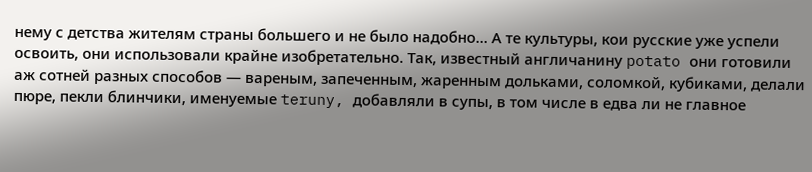нему с детства жителям страны большего и не было надобно… А те культуры, кои русские уже успели освоить, они использовали крайне изобретательно. Так, известный англичанину potato они готовили аж сотней разных способов — вареным, запеченным, жаренным дольками, соломкой, кубиками, делали пюре, пекли блинчики, именуемые teruny, добавляли в супы, в том числе в едва ли не главное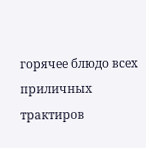горячее блюдо всех приличных трактиров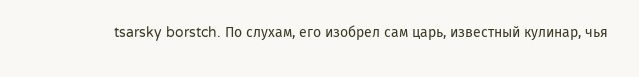tsarsky borstch. По слухам, его изобрел сам царь, известный кулинар, чья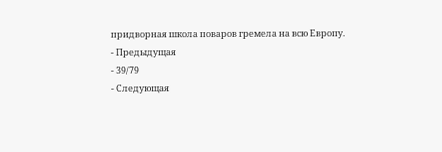придворная школа поваров гремела на всю Европу.
- Предыдущая
- 39/79
- Следующая